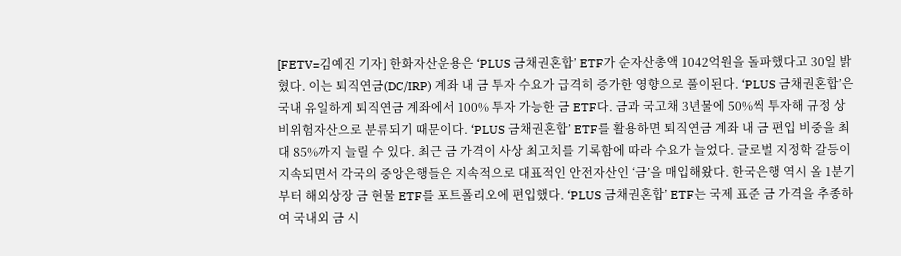[FETV=김예진 기자] 한화자산운용은 ‘PLUS 금채권혼합’ ETF가 순자산총액 1042억원을 돌파했다고 30일 밝혔다. 이는 퇴직연금(DC/IRP) 계좌 내 금 투자 수요가 급격히 증가한 영향으로 풀이된다. ‘PLUS 금채권혼합’은 국내 유일하게 퇴직연금 계좌에서 100% 투자 가능한 금 ETF다. 금과 국고채 3년물에 50%씩 투자해 규정 상 비위험자산으로 분류되기 때문이다. ‘PLUS 금채권혼합’ ETF를 활용하면 퇴직연금 계좌 내 금 편입 비중을 최대 85%까지 늘릴 수 있다. 최근 금 가격이 사상 최고치를 기록함에 따라 수요가 늘었다. 글로벌 지정학 갈등이 지속되면서 각국의 중앙은행들은 지속적으로 대표적인 안전자산인 ‘금’을 매입해왔다. 한국은행 역시 올 1분기부터 해외상장 금 현물 ETF를 포트폴리오에 편입했다. ‘PLUS 금채권혼합’ ETF는 국제 표준 금 가격을 추종하여 국내외 금 시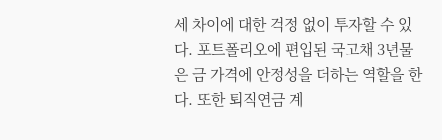세 차이에 대한 걱정 없이 투자할 수 있다. 포트폴리오에 편입된 국고채 3년물은 금 가격에 안정성을 더하는 역할을 한다. 또한 퇴직연금 계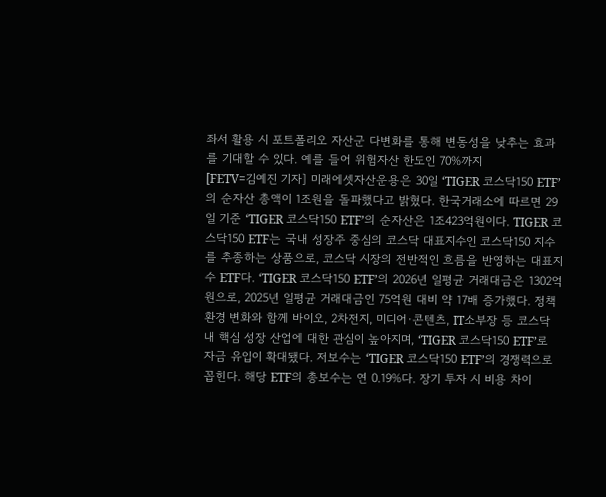좌서 활용 시 포트폴리오 자산군 다변화를 통해 변동성을 낮추는 효과를 기대할 수 있다. 예를 들어 위험자산 한도인 70%까지
[FETV=김예진 기자] 미래에셋자산운용은 30일 ‘TIGER 코스닥150 ETF’의 순자산 총액이 1조원을 돌파했다고 밝혔다. 한국거래소에 따르면 29일 기준 ‘TIGER 코스닥150 ETF’의 순자산은 1조423억원이다. TIGER 코스닥150 ETF는 국내 성장주 중심의 코스닥 대표지수인 코스닥150 지수를 추종하는 상품으로, 코스닥 시장의 전반적인 흐름을 반영하는 대표지수 ETF다. ‘TIGER 코스닥150 ETF’의 2026년 일평균 거래대금은 1302억원으로, 2025년 일평균 거래대금인 75억원 대비 약 17배 증가했다. 정책 환경 변화와 함께 바이오, 2차전지, 미디어·콘텐츠, IT소부장 등 코스닥 내 핵심 성장 산업에 대한 관심이 높아지며, ‘TIGER 코스닥150 ETF’로 자금 유입이 확대됐다. 저보수는 ‘TIGER 코스닥150 ETF’의 경쟁력으로 꼽힌다. 해당 ETF의 총보수는 연 0.19%다. 장기 투자 시 비용 차이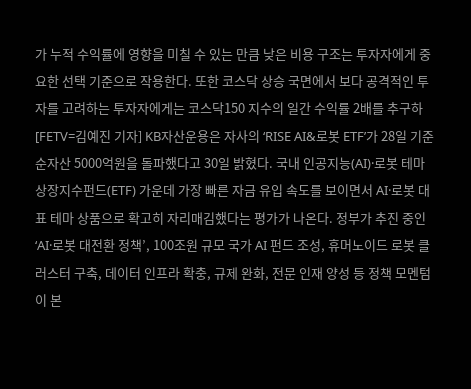가 누적 수익률에 영향을 미칠 수 있는 만큼 낮은 비용 구조는 투자자에게 중요한 선택 기준으로 작용한다. 또한 코스닥 상승 국면에서 보다 공격적인 투자를 고려하는 투자자에게는 코스닥150 지수의 일간 수익률 2배를 추구하
[FETV=김예진 기자] KB자산운용은 자사의 ‘RISE AI&로봇 ETF’가 28일 기준 순자산 5000억원을 돌파했다고 30일 밝혔다. 국내 인공지능(AI)·로봇 테마 상장지수펀드(ETF) 가운데 가장 빠른 자금 유입 속도를 보이면서 AI·로봇 대표 테마 상품으로 확고히 자리매김했다는 평가가 나온다. 정부가 추진 중인 ‘AI·로봇 대전환 정책’, 100조원 규모 국가 AI 펀드 조성, 휴머노이드 로봇 클러스터 구축, 데이터 인프라 확충, 규제 완화, 전문 인재 양성 등 정책 모멘텀이 본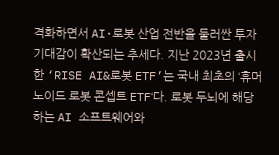격화하면서 AI·로봇 산업 전반을 둘러싼 투자 기대감이 확산되는 추세다. 지난 2023년 출시한 ‘RISE AI&로봇 ETF’는 국내 최초의 ‘휴머노이드 로봇 콘셉트 ETF‘다. 로봇 두뇌에 해당하는 AI 소프트웨어와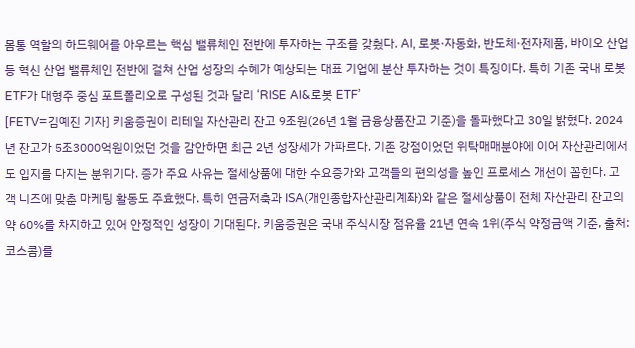몸통 역할의 하드웨어를 아우르는 핵심 밸류체인 전반에 투자하는 구조를 갖췄다. AI, 로봇·자동화, 반도체·전자제품, 바이오 산업 등 혁신 산업 밸류체인 전반에 걸쳐 산업 성장의 수혜가 예상되는 대표 기업에 분산 투자하는 것이 특징이다. 특히 기존 국내 로봇 ETF가 대형주 중심 포트폴리오로 구성된 것과 달리 ‘RISE AI&로봇 ETF’
[FETV=김예진 기자] 키움증권이 리테일 자산관리 잔고 9조원(26년 1월 금융상품잔고 기준)을 돌파했다고 30일 밝혔다. 2024년 잔고가 5조3000억원이었던 것을 감안하면 최근 2년 성장세가 가파르다. 기존 강점이었던 위탁매매분야에 이어 자산관리에서도 입지를 다지는 분위기다. 증가 주요 사유는 절세상품에 대한 수요증가와 고객들의 편의성을 높인 프로세스 개선이 꼽힌다. 고객 니즈에 맞춘 마케팅 활동도 주효했다. 특히 연금저축과 ISA(개인종합자산관리계좌)와 같은 절세상품이 전체 자산관리 잔고의 약 60%를 차지하고 있어 안정적인 성장이 기대된다. 키움증권은 국내 주식시장 점유율 21년 연속 1위(주식 약정금액 기준, 출처: 코스콤)를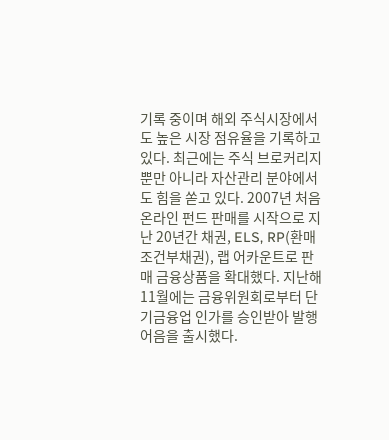기록 중이며 해외 주식시장에서도 높은 시장 점유율을 기록하고 있다. 최근에는 주식 브로커리지 뿐만 아니라 자산관리 분야에서도 힘을 쏟고 있다. 2007년 처음 온라인 펀드 판매를 시작으로 지난 20년간 채권, ELS, RP(환매조건부채권), 랩 어카운트로 판매 금융상품을 확대했다. 지난해 11월에는 금융위원회로부터 단기금융업 인가를 승인받아 발행어음을 출시했다.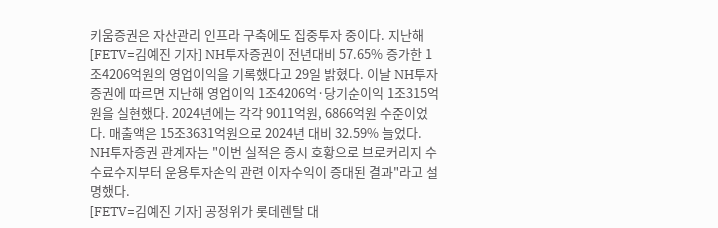키움증권은 자산관리 인프라 구축에도 집중투자 중이다. 지난해
[FETV=김예진 기자] NH투자증권이 전년대비 57.65% 증가한 1조4206억원의 영업이익을 기록했다고 29일 밝혔다. 이날 NH투자증권에 따르면 지난해 영업이익 1조4206억·당기순이익 1조315억원을 실현했다. 2024년에는 각각 9011억원, 6866억원 수준이었다. 매출액은 15조3631억원으로 2024년 대비 32.59% 늘었다. NH투자증권 관계자는 "이번 실적은 증시 호황으로 브로커리지 수수료수지부터 운용투자손익 관련 이자수익이 증대된 결과"라고 설명했다.
[FETV=김예진 기자] 공정위가 롯데렌탈 대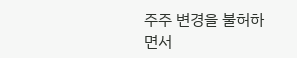주주 변경을 불허하면서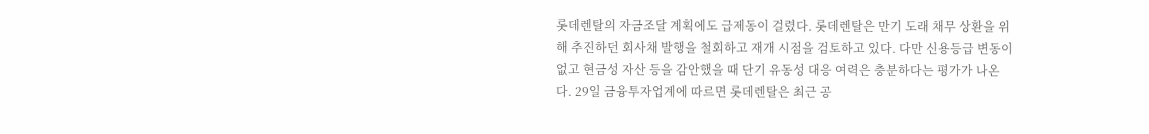롯데렌탈의 자금조달 계획에도 급제동이 걸렸다. 롯데렌탈은 만기 도래 채무 상환을 위해 추진하던 회사채 발행을 철회하고 재개 시점을 검토하고 있다. 다만 신용등급 변동이 없고 현금성 자산 등을 감안했을 때 단기 유동성 대응 여력은 충분하다는 평가가 나온다. 29일 금융투자업계에 따르면 롯데렌탈은 최근 공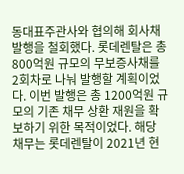동대표주관사와 협의해 회사채 발행을 철회했다. 롯데렌탈은 총 800억원 규모의 무보증사채를 2회차로 나눠 발행할 계획이었다. 이번 발행은 총 1200억원 규모의 기존 채무 상환 재원을 확보하기 위한 목적이었다. 해당 채무는 롯데렌탈이 2021년 현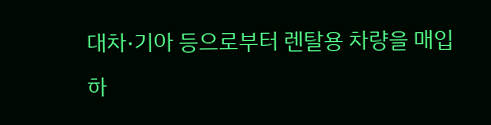대차·기아 등으로부터 렌탈용 차량을 매입하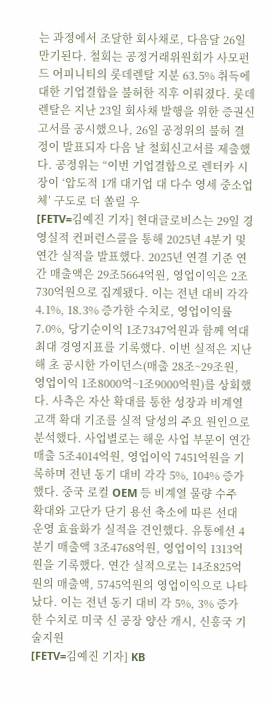는 과정에서 조달한 회사채로, 다음달 26일 만기된다. 철회는 공정거래위원회가 사모펀드 어피니티의 롯데렌탈 지분 63.5% 취득에 대한 기업결합을 불허한 직후 이뤄졌다. 롯데렌탈은 지난 23일 회사채 발행을 위한 증권신고서를 공시했으나, 26일 공정위의 불허 결정이 발표되자 다음 날 철회신고서를 제출했다. 공정위는 “이번 기업결합으로 렌터카 시장이 ‘압도적 1개 대기업 대 다수 영세 중소업체’ 구도로 더 쏠릴 우
[FETV=김예진 기자] 현대글로비스는 29일 경영실적 컨퍼런스콜을 통해 2025년 4분기 및 연간 실적을 발표했다. 2025년 연결 기준 연간 매출액은 29조5664억원, 영업이익은 2조730억원으로 집계됐다. 이는 전년 대비 각각 4.1%, 18.3% 증가한 수치로, 영업이익률 7.0%, 당기순이익 1조7347억원과 함께 역대 최대 경영지표를 기록했다. 이번 실적은 지난해 초 공시한 가이던스(매출 28조~29조원, 영업이익 1조8000억~1조9000억원)를 상회했다. 사측은 자산 확대를 통한 성장과 비계열 고객 확대 기조를 실적 달성의 주요 원인으로 분석했다. 사업별로는 해운 사업 부문이 연간 매출 5조4014억원, 영업이익 7451억원을 기록하며 전년 동기 대비 각각 5%, 104% 증가했다. 중국 로컬 OEM 등 비계열 물량 수주 확대와 고단가 단기 용선 축소에 따른 선대 운영 효율화가 실적을 견인했다. 유통에선 4분기 매출액 3조4768억원, 영업이익 1313억원을 기록했다. 연간 실적으로는 14조825억원의 매출액, 5745억원의 영업이익으로 나타났다. 이는 전년 동기 대비 각 5%, 3% 증가한 수치로 미국 신 공장 양산 개시, 신흥국 기술지원
[FETV=김예진 기자] KB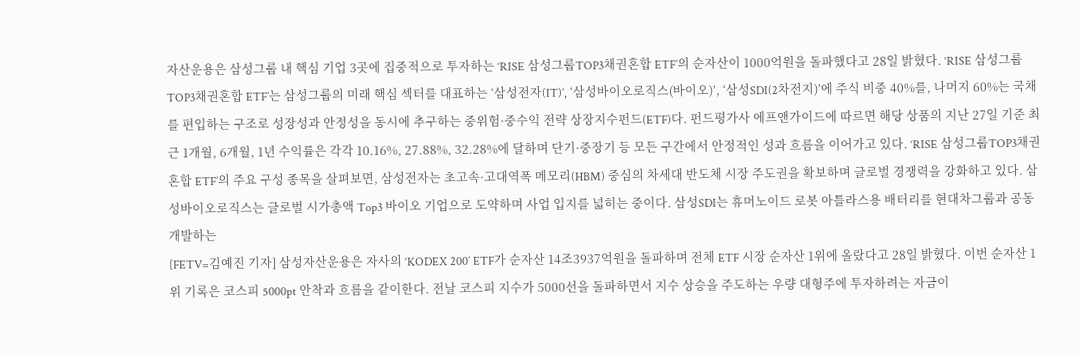자산운용은 삼성그룹 내 핵심 기업 3곳에 집중적으로 투자하는 ‘RISE 삼성그룹TOP3채권혼합 ETF’의 순자산이 1000억원을 돌파했다고 28일 밝혔다. ‘RISE 삼성그룹TOP3채권혼합 ETF’는 삼성그룹의 미래 핵심 섹터를 대표하는 ‘삼성전자(IT)’, ‘삼성바이오로직스(바이오)’, ‘삼성SDI(2차전지)’에 주식 비중 40%를, 나머지 60%는 국채를 편입하는 구조로 성장성과 안정성을 동시에 추구하는 중위험·중수익 전략 상장지수펀드(ETF)다. 펀드평가사 에프앤가이드에 따르면 해당 상품의 지난 27일 기준 최근 1개월, 6개월, 1년 수익률은 각각 10.16%, 27.88%, 32.28%에 달하며 단기·중장기 등 모든 구간에서 안정적인 성과 흐름을 이어가고 있다. ‘RISE 삼성그룹TOP3채권혼합 ETF’의 주요 구성 종목을 살펴보면, 삼성전자는 초고속·고대역폭 메모리(HBM) 중심의 차세대 반도체 시장 주도권을 확보하며 글로벌 경쟁력을 강화하고 있다. 삼성바이오로직스는 글로벌 시가총액 Top3 바이오 기업으로 도약하며 사업 입지를 넓히는 중이다. 삼성SDI는 휴머노이드 로봇 아틀라스용 배터리를 현대차그룹과 공동 개발하는
[FETV=김예진 기자] 삼성자산운용은 자사의 ‘KODEX 200’ ETF가 순자산 14조3937억원을 돌파하며 전체 ETF 시장 순자산 1위에 올랐다고 28일 밝혔다. 이번 순자산 1위 기록은 코스피 5000pt 안착과 흐름을 같이한다. 전날 코스피 지수가 5000선을 돌파하면서 지수 상승을 주도하는 우량 대형주에 투자하려는 자금이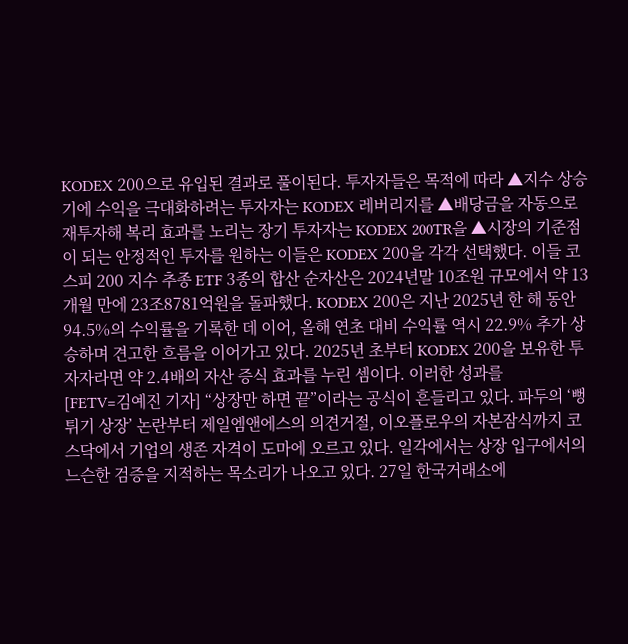KODEX 200으로 유입된 결과로 풀이된다. 투자자들은 목적에 따라 ▲지수 상승기에 수익을 극대화하려는 투자자는 KODEX 레버리지를 ▲배당금을 자동으로 재투자해 복리 효과를 노리는 장기 투자자는 KODEX 200TR을 ▲시장의 기준점이 되는 안정적인 투자를 원하는 이들은 KODEX 200을 각각 선택했다. 이들 코스피 200 지수 추종 ETF 3종의 합산 순자산은 2024년말 10조원 규모에서 약 13개월 만에 23조8781억원을 돌파했다. KODEX 200은 지난 2025년 한 해 동안 94.5%의 수익률을 기록한 데 이어, 올해 연초 대비 수익률 역시 22.9% 추가 상승하며 견고한 흐름을 이어가고 있다. 2025년 초부터 KODEX 200을 보유한 투자자라면 약 2.4배의 자산 증식 효과를 누린 셈이다. 이러한 성과를
[FETV=김예진 기자] “상장만 하면 끝”이라는 공식이 흔들리고 있다. 파두의 ‘뻥튀기 상장’ 논란부터 제일엠앤에스의 의견거절, 이오플로우의 자본잠식까지 코스닥에서 기업의 생존 자격이 도마에 오르고 있다. 일각에서는 상장 입구에서의 느슨한 검증을 지적하는 목소리가 나오고 있다. 27일 한국거래소에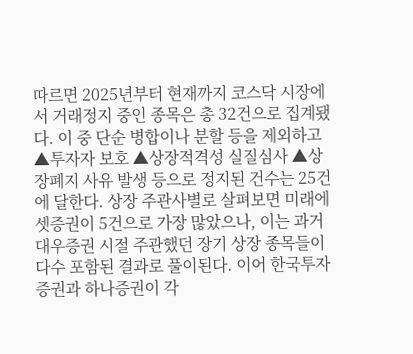따르면 2025년부터 현재까지 코스닥 시장에서 거래정지 중인 종목은 총 32건으로 집계됐다. 이 중 단순 병합이나 분할 등을 제외하고 ▲투자자 보호 ▲상장적격성 실질심사 ▲상장폐지 사유 발생 등으로 정지된 건수는 25건에 달한다. 상장 주관사별로 살펴보면 미래에셋증권이 5건으로 가장 많았으나, 이는 과거 대우증권 시절 주관했던 장기 상장 종목들이 다수 포함된 결과로 풀이된다. 이어 한국투자증권과 하나증권이 각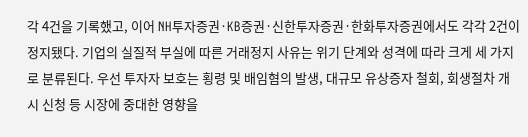각 4건을 기록했고, 이어 NH투자증권·KB증권·신한투자증권·한화투자증권에서도 각각 2건이 정지됐다. 기업의 실질적 부실에 따른 거래정지 사유는 위기 단계와 성격에 따라 크게 세 가지로 분류된다. 우선 투자자 보호는 횡령 및 배임혐의 발생, 대규모 유상증자 철회, 회생절차 개시 신청 등 시장에 중대한 영향을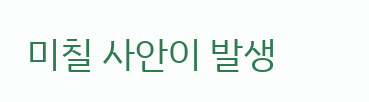미칠 사안이 발생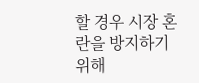할 경우 시장 혼란을 방지하기 위해